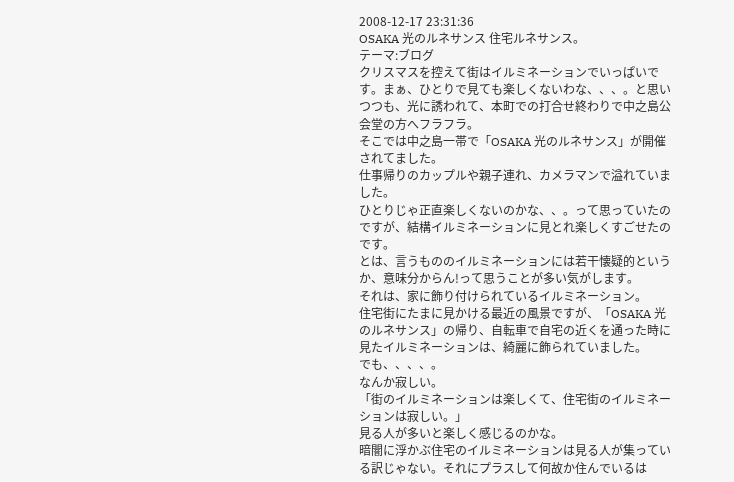2008-12-17 23:31:36
OSAKA 光のルネサンス 住宅ルネサンス。
テーマ:ブログ
クリスマスを控えて街はイルミネーションでいっぱいです。まぁ、ひとりで見ても楽しくないわな、、、。と思いつつも、光に誘われて、本町での打合せ終わりで中之島公会堂の方へフラフラ。
そこでは中之島一帯で「OSAKA 光のルネサンス」が開催されてました。
仕事帰りのカップルや親子連れ、カメラマンで溢れていました。
ひとりじゃ正直楽しくないのかな、、。って思っていたのですが、結構イルミネーションに見とれ楽しくすごせたのです。
とは、言うもののイルミネーションには若干懐疑的というか、意味分からん!って思うことが多い気がします。
それは、家に飾り付けられているイルミネーション。
住宅街にたまに見かける最近の風景ですが、「OSAKA 光のルネサンス」の帰り、自転車で自宅の近くを通った時に見たイルミネーションは、綺麗に飾られていました。
でも、、、、。
なんか寂しい。
「街のイルミネーションは楽しくて、住宅街のイルミネーションは寂しい。」
見る人が多いと楽しく感じるのかな。
暗闇に浮かぶ住宅のイルミネーションは見る人が集っている訳じゃない。それにプラスして何故か住んでいるは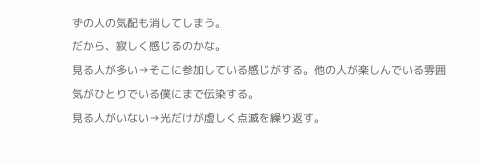ずの人の気配も消してしまう。
だから、寂しく感じるのかな。
見る人が多い→そこに参加している感じがする。他の人が楽しんでいる雰囲気がひとりでいる僕にまで伝染する。
見る人がいない→光だけが虚しく点滅を繰り返す。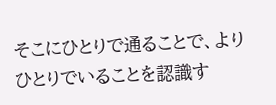そこにひとりで通ることで、よりひとりでいることを認識す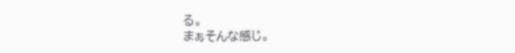る。
まぁそんな感じ。